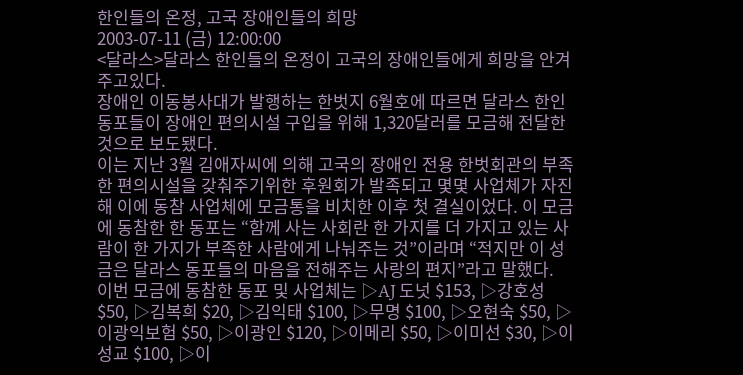한인들의 온정, 고국 장애인들의 희망
2003-07-11 (금) 12:00:00
<달라스>달라스 한인들의 온정이 고국의 장애인들에게 희망을 안겨주고있다.
장애인 이동봉사대가 발행하는 한벗지 6월호에 따르면 달라스 한인동포들이 장애인 편의시설 구입을 위해 1,320달러를 모금해 전달한 것으로 보도됐다.
이는 지난 3월 김애자씨에 의해 고국의 장애인 전용 한벗회관의 부족한 편의시설을 갖춰주기위한 후원회가 발족되고 몇몇 사업체가 자진해 이에 동참 사업체에 모금통을 비치한 이후 첫 결실이었다. 이 모금에 동참한 한 동포는 “함께 사는 사회란 한 가지를 더 가지고 있는 사람이 한 가지가 부족한 사람에게 나눠주는 것”이라며 “적지만 이 성금은 달라스 동포들의 마음을 전해주는 사랑의 편지”라고 말했다.
이번 모금에 동참한 동포 및 사업체는 ▷AJ 도넛 $153, ▷강호성 $50, ▷김복희 $20, ▷김익태 $100, ▷무명 $100, ▷오현숙 $50, ▷이광익보험 $50, ▷이광인 $120, ▷이메리 $50, ▷이미선 $30, ▷이성교 $100, ▷이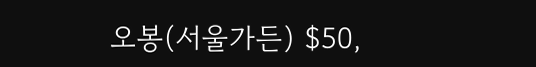오봉(서울가든) $50,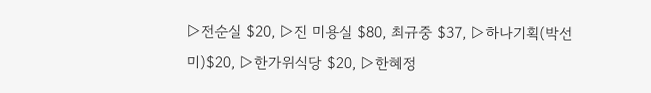▷전순실 $20, ▷진 미용실 $80, 최규중 $37, ▷하나기획(박선미)$20, ▷한가위식당 $20, ▷한혜정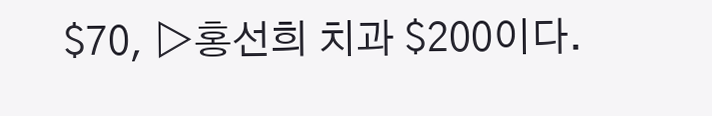$70, ▷홍선희 치과 $200이다.